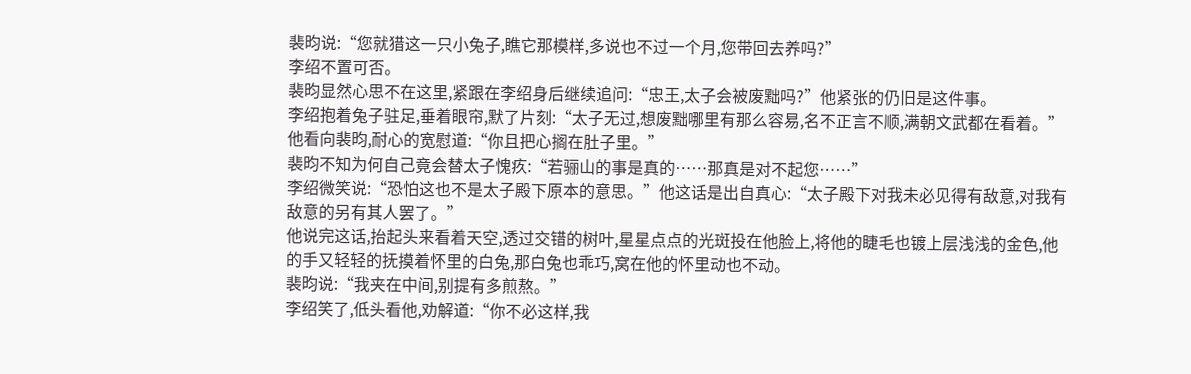裴昀说:“您就猎这一只小兔子,瞧它那模样,多说也不过一个月,您带回去养吗?”
李绍不置可否。
裴昀显然心思不在这里,紧跟在李绍身后继续追问:“忠王,太子会被废黜吗?”他紧张的仍旧是这件事。
李绍抱着兔子驻足,垂着眼帘,默了片刻:“太子无过,想废黜哪里有那么容易,名不正言不顺,满朝文武都在看着。”他看向裴昀,耐心的宽慰道:“你且把心搁在肚子里。”
裴昀不知为何自己竟会替太子愧疚:“若骊山的事是真的……那真是对不起您……”
李绍微笑说:“恐怕这也不是太子殿下原本的意思。”他这话是出自真心:“太子殿下对我未必见得有敌意,对我有敌意的另有其人罢了。”
他说完这话,抬起头来看着天空,透过交错的树叶,星星点点的光斑投在他脸上,将他的睫毛也镀上层浅浅的金色,他的手又轻轻的抚摸着怀里的白兔,那白兔也乖巧,窝在他的怀里动也不动。
裴昀说:“我夹在中间,别提有多煎熬。”
李绍笑了,低头看他,劝解道:“你不必这样,我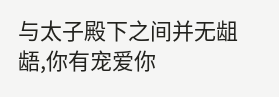与太子殿下之间并无龃龉,你有宠爱你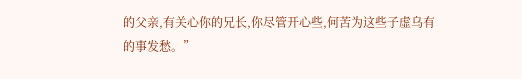的父亲,有关心你的兄长,你尽管开心些,何苦为这些子虚乌有的事发愁。”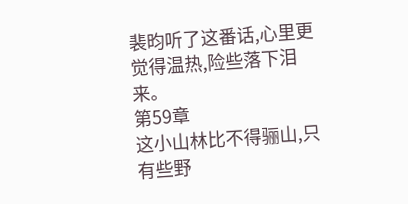裴昀听了这番话,心里更觉得温热,险些落下泪来。
第59章
这小山林比不得骊山,只有些野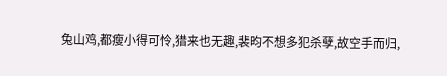兔山鸡,都瘦小得可怜,猎来也无趣,裴昀不想多犯杀孽,故空手而归,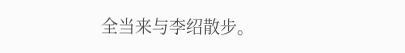全当来与李绍散步。